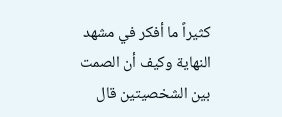كثيراً ما أفكر في مشهد النهاية وكيف أن الصمت بين الشخصيتين قال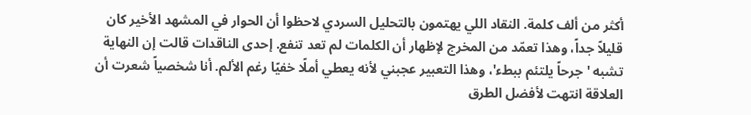أكثر من ألف كلمة. النقاد اللي يهتمون بالتحليل السردي لاحظوا أن الحوار في المشهد الأخير كان قليلاً جداً، وهذا تعمّد من المخرج لإظهار أن الكلمات لم تعد تنفع. إحدى الناقدات قالت إن النهاية تشبه 'جرحاً يلتئم ببطء'، وهذا التعبير عجبني لأنه يعطي أملًا خفيًا رغم الألم. أنا شخصياً شعرت أن العلاقة انتهت لأفضل الطرق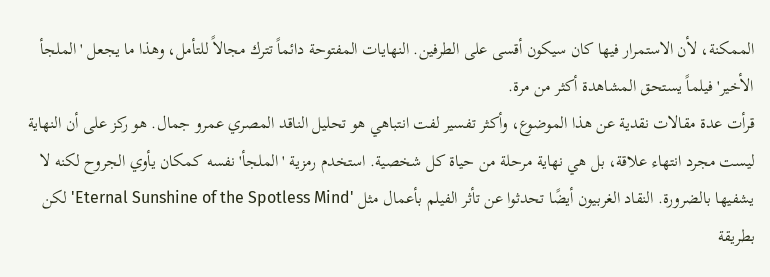الممكنة، لأن الاستمرار فيها كان سيكون أقسى على الطرفين. النهايات المفتوحة دائماً تترك مجالاً للتأمل، وهذا ما يجعل 'الملجأ الأخير' فيلماً يستحق المشاهدة أكثر من مرة.
قرأت عدة مقالات نقدية عن هذا الموضوع، وأكثر تفسير لفت انتباهي هو تحليل الناقد المصري عمرو جمال. هو ركز على أن النهاية ليست مجرد انتهاء علاقة، بل هي نهاية مرحلة من حياة كل شخصية. استخدم رمزية 'الملجأ' نفسه كمكان يأوي الجروح لكنه لا يشفيها بالضرورة. النقاد الغربيون أيضًا تحدثوا عن تأثر الفيلم بأعمال مثل 'Eternal Sunshine of the Spotless Mind' لكن بطريقة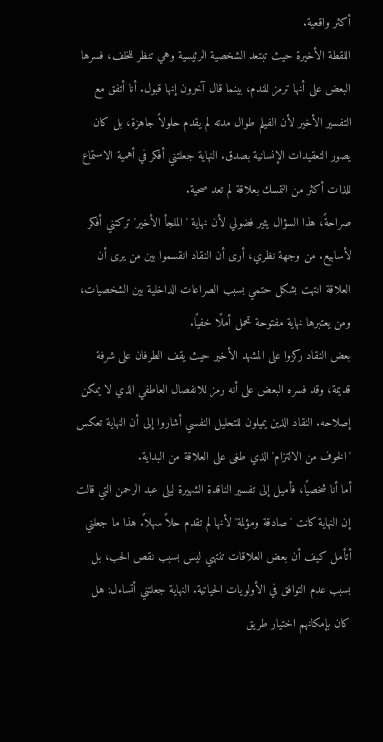أكثر واقعية.
اللقطة الأخيرة حيث تبتعد الشخصية الرئيسية وهي تنظر للخلف، فسرها البعض على أنها ترمز للندم، بينما قال آخرون إنها قبول. أنا أتفق مع التفسير الأخير لأن الفيلم طوال مدته لم يقدم حلولاً جاهزة، بل كان يصور التعقيدات الإنسانية بصدق. النهاية جعلتني أفكر في أهمية الاستماع للذات أكثر من التمسك بعلاقة لم تعد صحية.
صراحةً، هذا السؤال يثير فضولي لأن نهاية 'الملجأ الأخير' تركتني أفكر لأسابيع. من وجهة نظري، أرى أن النقاد انقسموا بين من يرى أن العلاقة انتهت بشكل حتمي بسبب الصراعات الداخلية بين الشخصيات، ومن يعتبرها نهاية مفتوحة تحمل أملًا خفيًا.
بعض النقاد ركزوا على المشهد الأخير حيث يقف الطرفان على شرفة قديمة، وقد فسره البعض على أنه رمز للانفصال العاطفي الذي لا يمكن إصلاحه. النقاد الذين يميلون للتحليل النفسي أشاروا إلى أن النهاية تعكس 'الخوف من الالتزام' الذي طغى على العلاقة من البداية.
أما أنا شخصيًا، فأميل إلى تفسير الناقدة الشهيرة ليلى عبد الرحمن التي قالت إن النهاية كانت 'صادقة ومؤلمة' لأنها لم تقدم حلاً سهلاً. هذا ما جعلني أتأمل كيف أن بعض العلاقات تنتهي ليس بسبب نقص الحب، بل بسبب عدم التوافق في الأولويات الحياتية. النهاية جعلتني أتساءل: هل كان بإمكانهم اختيار طريق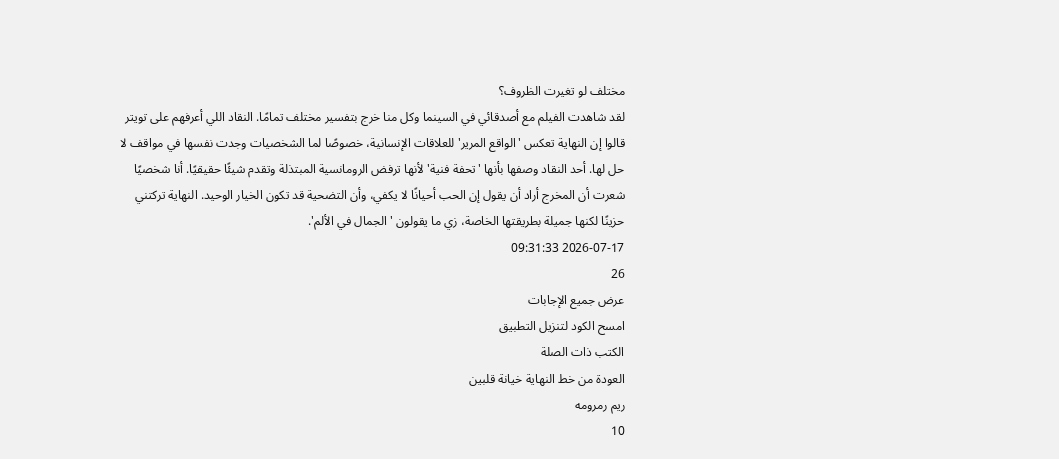مختلف لو تغيرت الظروف؟
لقد شاهدت الفيلم مع أصدقائي في السينما وكل منا خرج بتفسير مختلف تمامًا. النقاد اللي أعرفهم على تويتر قالوا إن النهاية تعكس 'الواقع المرير' للعلاقات الإنسانية، خصوصًا لما الشخصيات وجدت نفسها في مواقف لا حل لها. أحد النقاد وصفها بأنها 'تحفة فنية' لأنها ترفض الرومانسية المبتذلة وتقدم شيئًا حقيقيًا. أنا شخصيًا شعرت أن المخرج أراد أن يقول إن الحب أحيانًا لا يكفي، وأن التضحية قد تكون الخيار الوحيد. النهاية تركتني حزينًا لكنها جميلة بطريقتها الخاصة، زي ما يقولون 'الجمال في الألم'.
2026-07-17 09:31:33
26
عرض جميع الإجابات
امسح الكود لتنزيل التطبيق
الكتب ذات الصلة
العودة من خط النهاية خيانة قلبين
ريم رمرومه
10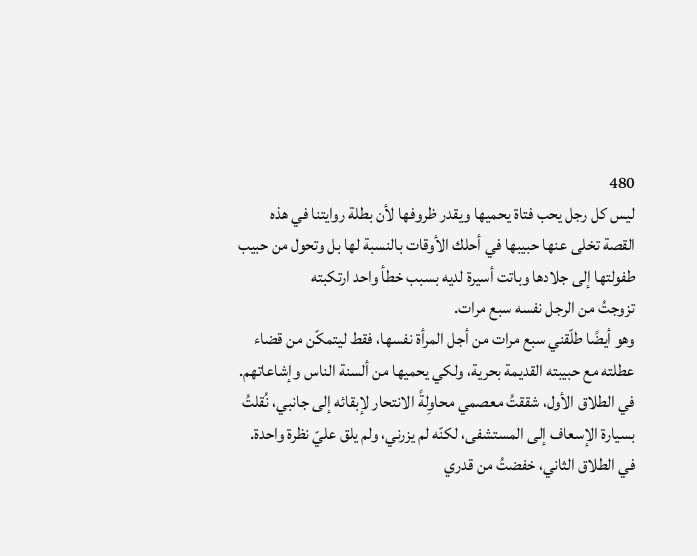480
ليس كل رجل يحب فتاة يحميها ويقدر ظروفها لأن بطلة روايتنا في هذه القصة تخلى عنها حبيبها في أحلك الأوقات بالنسبة لها بل وتحول من حبيب طفولتها إلى جلادها وباتت أسيرة لديه بسبب خطأ واحد ارتكبته
تزوجتُ من الرجل نفسه سبع مرات.
وهو أيضًا طلّقني سبع مرات من أجل المرأة نفسها، فقط ليتمكّن من قضاء عطلته مع حبيبته القديمة بحرية، ولكي يحميها من ألسنة الناس وإشاعاتهم.
في الطلاق الأول، شققتُ معصمي محاوِلةً الانتحار لإبقائه إلى جانبي، نُقلتُ بسيارة الإسعاف إلى المستشفى، لكنّه لم يزرني، ولم يلق عليّ نظرة واحدة.
في الطلاق الثاني، خفضتُ من قدري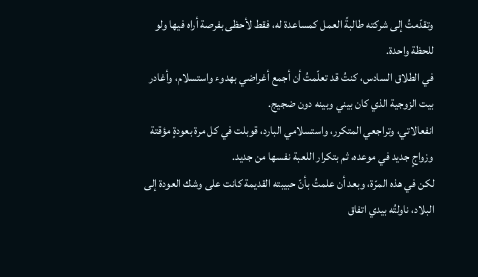وتقدّمتُ إلى شركته طالبةً العمل كمساعدة له، فقط لأحظى بفرصة أراه فيها ولو للحظة واحدة.
في الطلاق السادس، كنتُ قد تعلّمتُ أن أجمع أغراضي بهدوء واستسلام، وأغادر بيت الزوجية الذي كان بيني وبينه دون ضجيج.
انفعالاتي، وتراجعي المتكرر، واستسلامي البارد، قوبلت في كل مرة بعودةٍ مؤقتة وزواجٍ جديد في موعده، ثم بتكرار اللعبة نفسها من جديد.
لكن في هذه المرّة، وبعد أن علمتُ بأنّ حبيبته القديمة كانت على وشك العودة إلى البلاد، ناولتُه بيدي اتفاق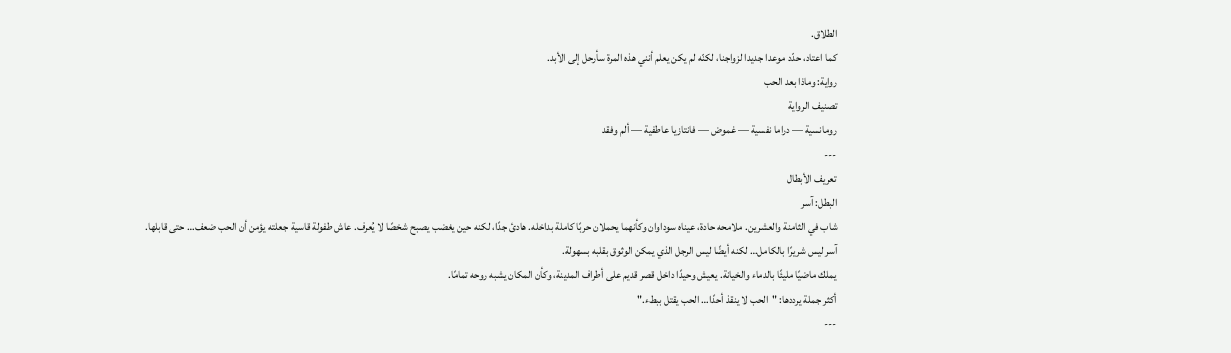الطلاق.
كما اعتاد، حدّد موعدا جديدا لزواجنا، لكنّه لم يكن يعلم أنني هذه المرة سأرحل إلى الأبد.
رواية: وماذا بعد الحب
تصنيف الرواية
رومانسية — دراما نفسية — غموض — فانتازيا عاطفية — ألم وفقد
---
تعريف الأبطال
البطل: آسر
شاب في الثامنة والعشرين. ملامحه حادة، عيناه سوداوان وكأنهما يحملان حربًا كاملة بداخله. هادئ جدًا، لكنه حين يغضب يصبح شخصًا لا يُعرف. عاش طفولة قاسية جعلته يؤمن أن الحب ضعف… حتى قابلها.
آسر ليس شريرًا بالكامل… لكنه أيضًا ليس الرجل الذي يمكن الوثوق بقلبه بسهولة.
يملك ماضيًا مليئًا بالدماء والخيانة. يعيش وحيدًا داخل قصر قديم على أطراف المدينة، وكأن المكان يشبه روحه تمامًا.
أكثر جملة يرددها: "الحب لا ينقذ أحدًا… الحب يقتل ببطء."
---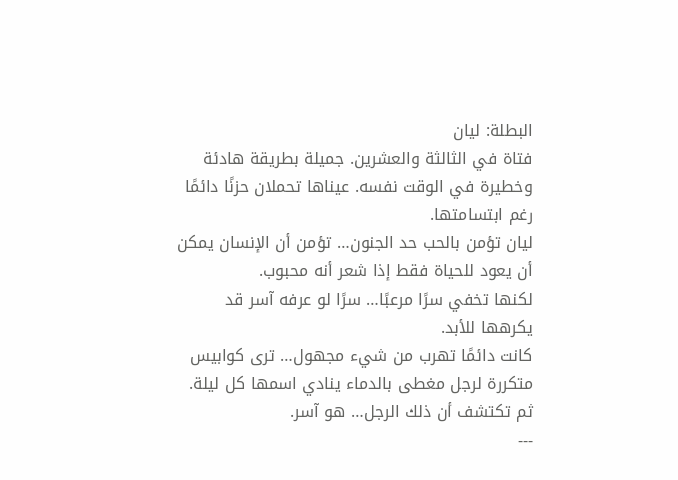البطلة: ليان
فتاة في الثالثة والعشرين. جميلة بطريقة هادئة وخطيرة في الوقت نفسه. عيناها تحملان حزنًا دائمًا رغم ابتسامتها.
ليان تؤمن بالحب حد الجنون… تؤمن أن الإنسان يمكن أن يعود للحياة فقط إذا شعر أنه محبوب.
لكنها تخفي سرًا مرعبًا… سرًا لو عرفه آسر قد يكرهها للأبد.
كانت دائمًا تهرب من شيء مجهول… ترى كوابيس متكررة لرجل مغطى بالدماء ينادي اسمها كل ليلة.
ثم تكتشف أن ذلك الرجل… هو آسر.
---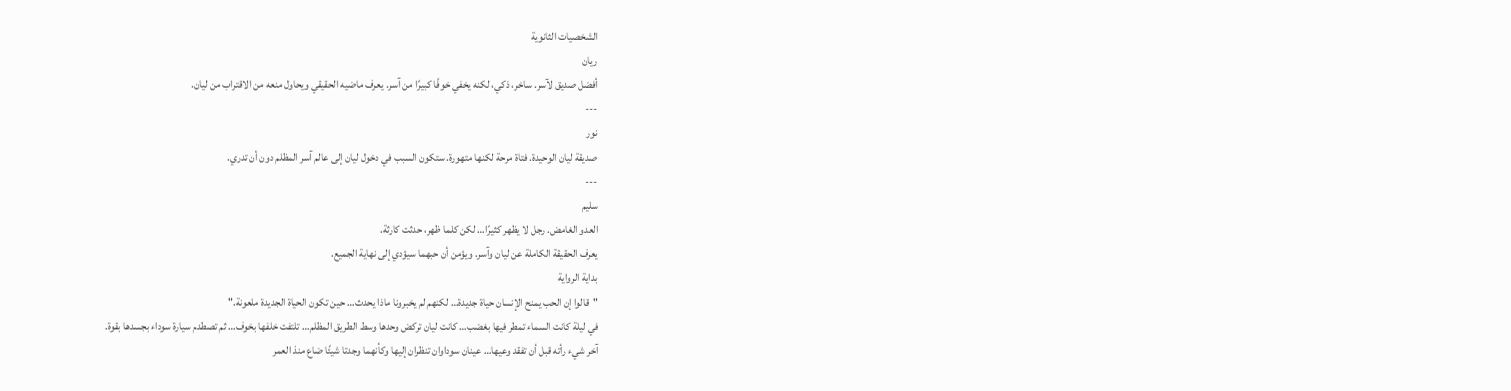الشخصيات الثانوية
ريان
أفضل صديق لآسر. ساخر، ذكي، لكنه يخفي خوفًا كبيرًا من آسر. يعرف ماضيه الحقيقي ويحاول منعه من الاقتراب من ليان.
---
نور
صديقة ليان الوحيدة. فتاة مرحة لكنها متهورة. ستكون السبب في دخول ليان إلى عالم آسر المظلم دون أن تدري.
---
سليم
العدو الغامض. رجل لا يظهر كثيرًا… لكن كلما ظهر، حدثت كارثة.
يعرف الحقيقة الكاملة عن ليان وآسر. ويؤمن أن حبهما سيؤدي إلى نهاية الجميع.
بداية الرواية
"قالوا إن الحب يمنح الإنسان حياة جديدة… لكنهم لم يخبرونا ماذا يحدث… حين تكون الحياة الجديدة ملعونة."
في ليلة كانت السماء تمطر فيها بغضب… كانت ليان تركض وحدها وسط الطريق المظلم… تلتفت خلفها بخوف… ثم تصطدم سيارة سوداء بجسدها بقوة.
آخر شيء رأته قبل أن تفقد وعيها… عينان سوداوان تنظران إليها وكأنهما وجدتا شيئًا ضاع منذ العمر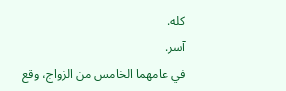كله.
آسر.
في عامهما الخامس من الزواج، وقع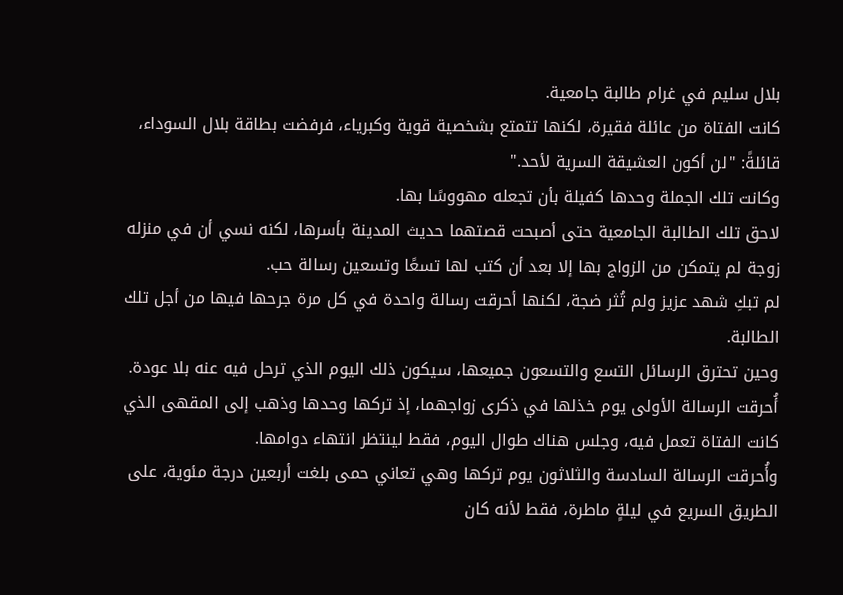بلال سليم في غرام طالبة جامعية.
كانت الفتاة من عائلة فقيرة، لكنها تتمتع بشخصية قوية وكبرياء، فرفضت بطاقة بلال السوداء، قائلةً: "لن أكون العشيقة السرية لأحد."
وكانت تلك الجملة وحدها كفيلة بأن تجعله مهووسًا بها.
لاحق تلك الطالبة الجامعية حتى أصبحت قصتهما حديث المدينة بأسرها، لكنه نسي أن في منزله زوجة لم يتمكن من الزواج بها إلا بعد أن كتب لها تسعًا وتسعين رسالة حب.
لم تبكِ شهد عزيز ولم تُثر ضجة، لكنها أحرقت رسالة واحدة في كل مرة جرحها فيها من أجل تلك الطالبة.
وحين تحترق الرسائل التسع والتسعون جميعها، سيكون ذلك اليوم الذي ترحل فيه عنه بلا عودة.
أُحرقت الرسالة الأولى يوم خذلها في ذكرى زواجهما، إذ تركها وحدها وذهب إلى المقهى الذي كانت الفتاة تعمل فيه، وجلس هناك طوال اليوم، فقط لينتظر انتهاء دوامها.
وأُحرقت الرسالة السادسة والثلاثون يوم تركها وهي تعاني حمى بلغت أربعين درجة مئوية، على الطريق السريع في ليلةٍ ماطرة، فقط لأنه كان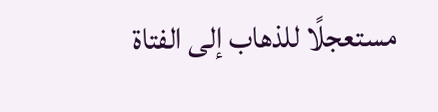مستعجلًا للذهاب إلى الفتاة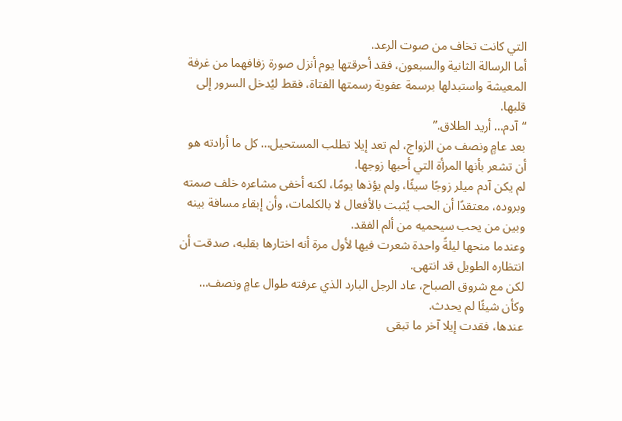التي كانت تخاف من صوت الرعد.
أما الرسالة الثانية والسبعون، فقد أحرقتها يوم أنزل صورة زفافهما من غرفة المعيشة واستبدلها برسمة عفوية رسمتها الفتاة، فقط ليُدخل السرور إلى قلبها.
“آدم… أريد الطلاق.”
بعد عامٍ ونصف من الزواج، لم تعد إيلا تطلب المستحيل… كل ما أرادته هو أن تشعر بأنها المرأة التي أحبها زوجها.
لم يكن آدم ميلر زوجًا سيئًا، ولم يؤذها يومًا، لكنه أخفى مشاعره خلف صمته وبروده، معتقدًا أن الحب يُثبت بالأفعال لا بالكلمات، وأن إبقاء مسافة بينه وبين من يحب سيحميه من ألم الفقد.
وعندما منحها ليلةً واحدة شعرت فيها لأول مرة أنه اختارها بقلبه، صدقت أن انتظاره الطويل قد انتهى.
لكن مع شروق الصباح، عاد الرجل البارد الذي عرفته طوال عامٍ ونصف… وكأن شيئًا لم يحدث.
عندها، فقدت إيلا آخر ما تبقى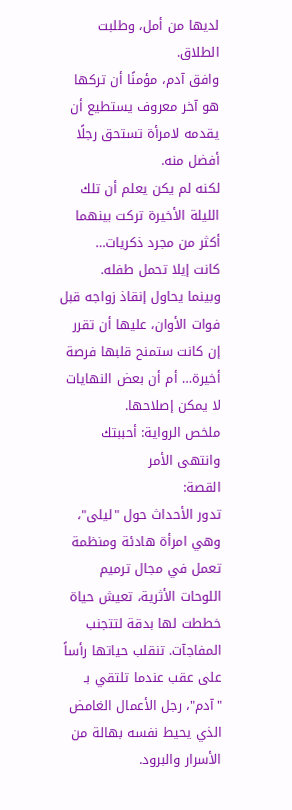لديها من أمل، وطلبت الطلاق.
وافق آدم، مؤمنًا أن تركها هو آخر معروف يستطيع أن يقدمه لامرأة تستحق رجلًا أفضل منه.
لكنه لم يكن يعلم أن تلك الليلة الأخيرة تركت بينهما أكثر من مجرد ذكريات…
كانت إيلا تحمل طفله.
وبينما يحاول إنقاذ زواجه قبل فوات الأوان، عليها أن تقرر إن كانت ستمنح قلبها فرصة أخيرة… أم أن بعض النهايات لا يمكن إصلاحها.
ملخص الرواية: أحببتك وانتهى الأمر
القصة:
تدور الأحداث حول "ليلى"، وهي امرأة هادئة ومنظمة تعمل في مجال ترميم اللوحات الأثرية، تعيش حياة خططت لها بدقة لتتجنب المفاجآت. تنقلب حياتها رأساً على عقب عندما تلتقي بـ "آدم"، رجل الأعمال الغامض الذي يحيط نفسه بهالة من الأسرار والبرود.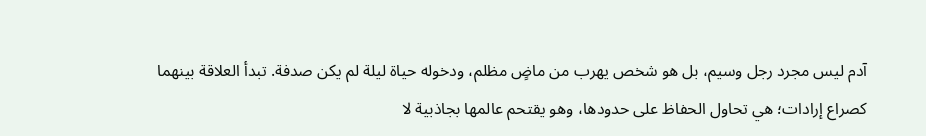آدم ليس مجرد رجل وسيم، بل هو شخص يهرب من ماضٍ مظلم، ودخوله حياة ليلة لم يكن صدفة. تبدأ العلاقة بينهما كصراع إرادات؛ هي تحاول الحفاظ على حدودها، وهو يقتحم عالمها بجاذبية لا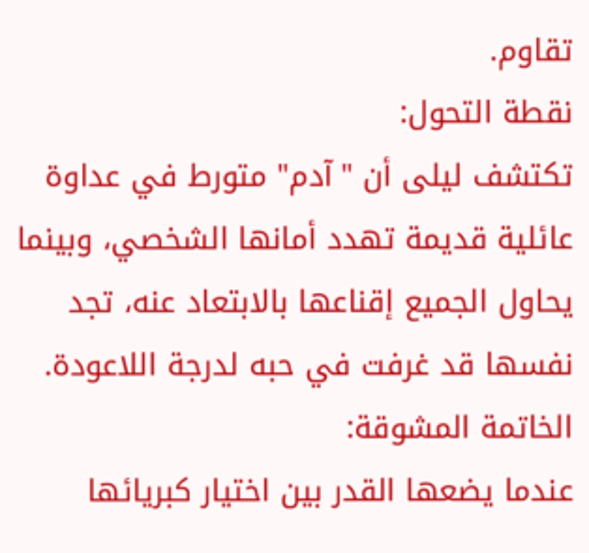تقاوم.
نقطة التحول:
تكتشف ليلى أن "آدم" متورط في عداوة عائلية قديمة تهدد أمانها الشخصي، وبينما يحاول الجميع إقناعها بالابتعاد عنه، تجد نفسها قد غرفت في حبه لدرجة اللاعودة.
الخاتمة المشوقة:
عندما يضعها القدر بين اختيار كبريائها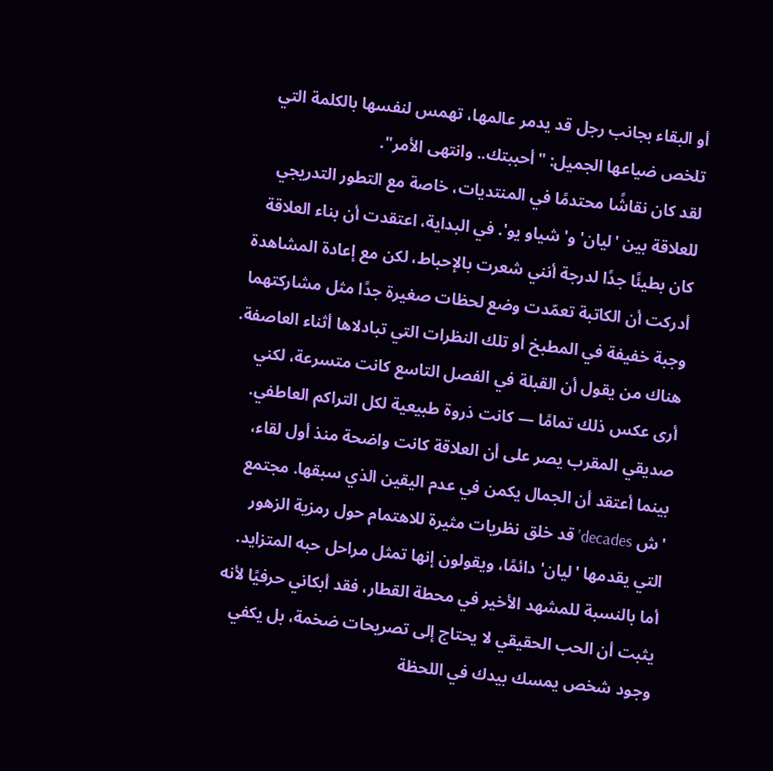أو البقاء بجانب رجل قد يدمر عالمها، تهمس لنفسها بالكلمة التي تلخص ضياعها الجميل: "أحببتك.. وانتهى الأمر".
لقد كان نقاشًا محتدمًا في المنتديات، خاصة مع التطور التدريجي للعلاقة بين 'ليان' و'شياو يو'. في البداية، اعتقدت أن بناء العلاقة كان بطيئًا جدًا لدرجة أنني شعرت بالإحباط، لكن مع إعادة المشاهدة أدركت أن الكاتبة تعمّدت وضع لحظات صغيرة جدًا مثل مشاركتهما وجبة خفيفة في المطبخ أو تلك النظرات التي تبادلاها أثناء العاصفة.
هناك من يقول أن القبلة في الفصل التاسع كانت متسرعة، لكني أرى عكس ذلك تمامًا — كانت ذروة طبيعية لكل التراكم العاطفي. صديقي المقرب يصر على أن العلاقة كانت واضحة منذ أول لقاء، بينما أعتقد أن الجمال يكمن في عدم اليقين الذي سبقها. مجتمع 'ش decades' قد خلق نظريات مثيرة للاهتمام حول رمزية الزهور التي يقدمها 'ليان' دائمًا، ويقولون إنها تمثل مراحل حبه المتزايد.
أما بالنسبة للمشهد الأخير في محطة القطار، فقد أبكاني حرفيًا لأنه يثبت أن الحب الحقيقي لا يحتاج إلى تصريحات ضخمة، بل يكفي وجود شخص يمسك بيدك في اللحظة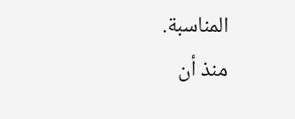المناسبة.
منذ أن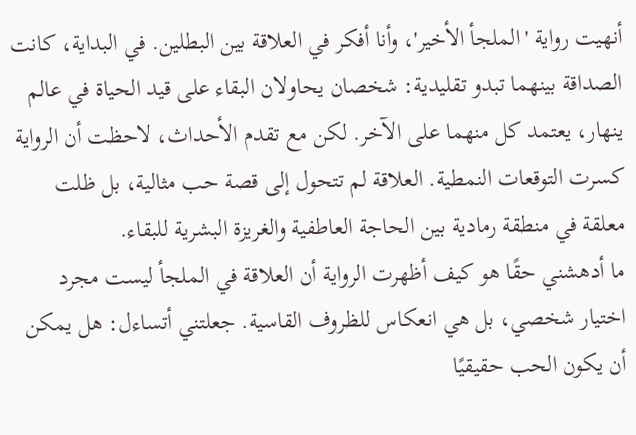أنهيت رواية 'الملجأ الأخير'، وأنا أفكر في العلاقة بين البطلين. في البداية، كانت الصداقة بينهما تبدو تقليدية: شخصان يحاولان البقاء على قيد الحياة في عالم ينهار، يعتمد كل منهما على الآخر. لكن مع تقدم الأحداث، لاحظت أن الرواية كسرت التوقعات النمطية. العلاقة لم تتحول إلى قصة حب مثالية، بل ظلت معلقة في منطقة رمادية بين الحاجة العاطفية والغريزة البشرية للبقاء.
ما أدهشني حقًا هو كيف أظهرت الرواية أن العلاقة في الملجأ ليست مجرد اختيار شخصي، بل هي انعكاس للظروف القاسية. جعلتني أتساءل: هل يمكن أن يكون الحب حقيقيًا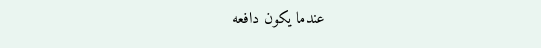عندما يكون دافعه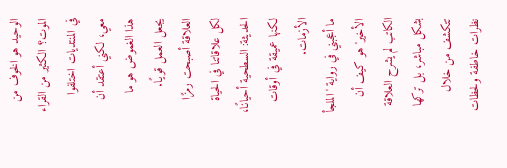الوحيد هو الخوف من الموت؟ الكثير من القراء في المنتديات اختلفوا معي، لكني أعتقد أن هذا الغموض هو ما يجعل العمل قويًا. العلاقة أصبحت رمزًا لكل علاقاتنا في الحياة الحديثة: السطحية أحيانًا، لكنها عميقة في أوقات الأزمات.
ما أعجبني في رواية 'الملجأ الأخير' هو كيف أن الكاتب لم يشرح العلاقة بشكل مباشر، بل تركها تتكشف من خلال نظرات خاطفة ولحظات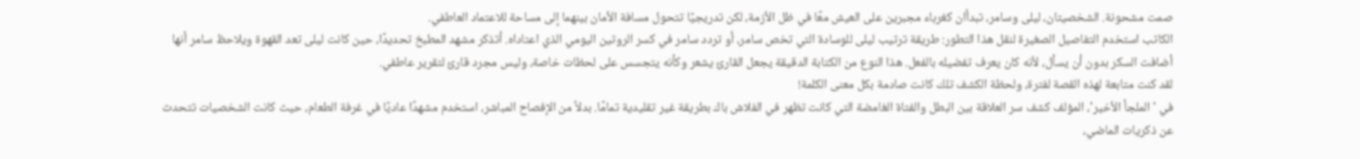صمت مشحونة. الشخصيتان، ليلى وسامر، تبدأان كغرباء مجبرين على العيش معًا في ظل الأزمة، لكن تدريجيًا تتحول مسافة الأمان بينهما إلى مساحة للاعتماد العاطفي.
الكاتب استخدم التفاصيل الصغيرة لنقل هذا التطور: طريقة ترتيب ليلى للوسادة التي تخص سامر، أو تردد سامر في كسر الروتين اليومي الذي اعتاداه. أتذكر مشهد المطبخ تحديدًا، حين كانت ليلى تعد القهوة ويلاحظ سامر أنها أضافت السكر بدون أن يسأل، لأنه كان يعرف تفضيله بالفعل. هذا النوع من الكتابة الدقيقة يجعل القارئ يشعر وكأنه يتجسس على لحظات خاصة، وليس مجرد قارئ لتقرير عاطفي.
لقد كنت متابعة لهذه القصة لفترة، ولحظة الكشف تلك كانت صادمة بكل معنى الكلمة!
في 'الملجأ الأخير'، المؤلف كشف سر العلاقة بين البطل والفتاة الغامضة التي كانت تظهر في الفلاش باك بطريقة غير تقليدية تمامًا. بدلاً من الإفصاح المباشر، استخدم مشهدًا عاديًا في غرفة الطعام، حيث كانت الشخصيات تتحدث عن ذكريات الماضي،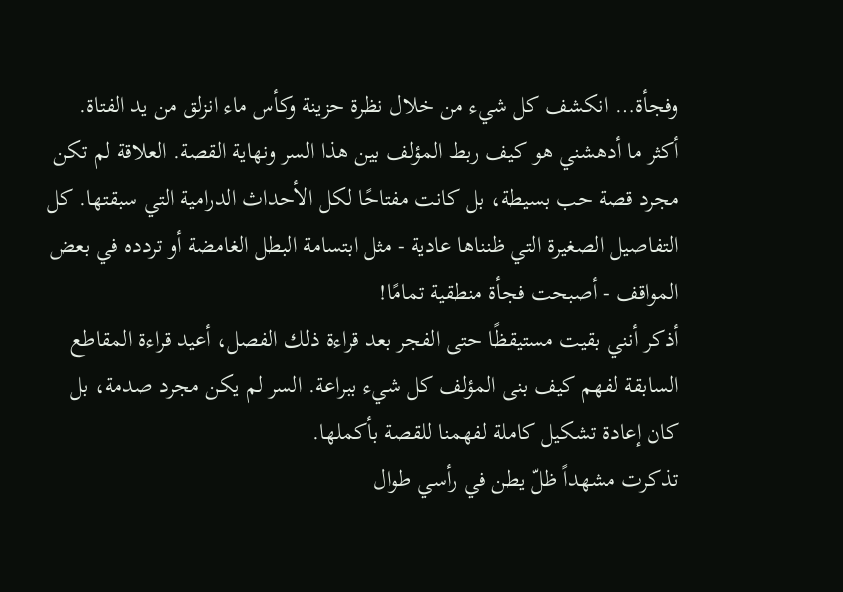وفجأة… انكشف كل شيء من خلال نظرة حزينة وكأس ماء انزلق من يد الفتاة.
أكثر ما أدهشني هو كيف ربط المؤلف بين هذا السر ونهاية القصة. العلاقة لم تكن مجرد قصة حب بسيطة، بل كانت مفتاحًا لكل الأحداث الدرامية التي سبقتها. كل التفاصيل الصغيرة التي ظنناها عادية - مثل ابتسامة البطل الغامضة أو تردده في بعض المواقف - أصبحت فجأة منطقية تمامًا!
أذكر أنني بقيت مستيقظًا حتى الفجر بعد قراءة ذلك الفصل، أعيد قراءة المقاطع السابقة لفهم كيف بنى المؤلف كل شيء ببراعة. السر لم يكن مجرد صدمة، بل كان إعادة تشكيل كاملة لفهمنا للقصة بأكملها.
تذكرت مشهداً ظلّ يطن في رأسي طوال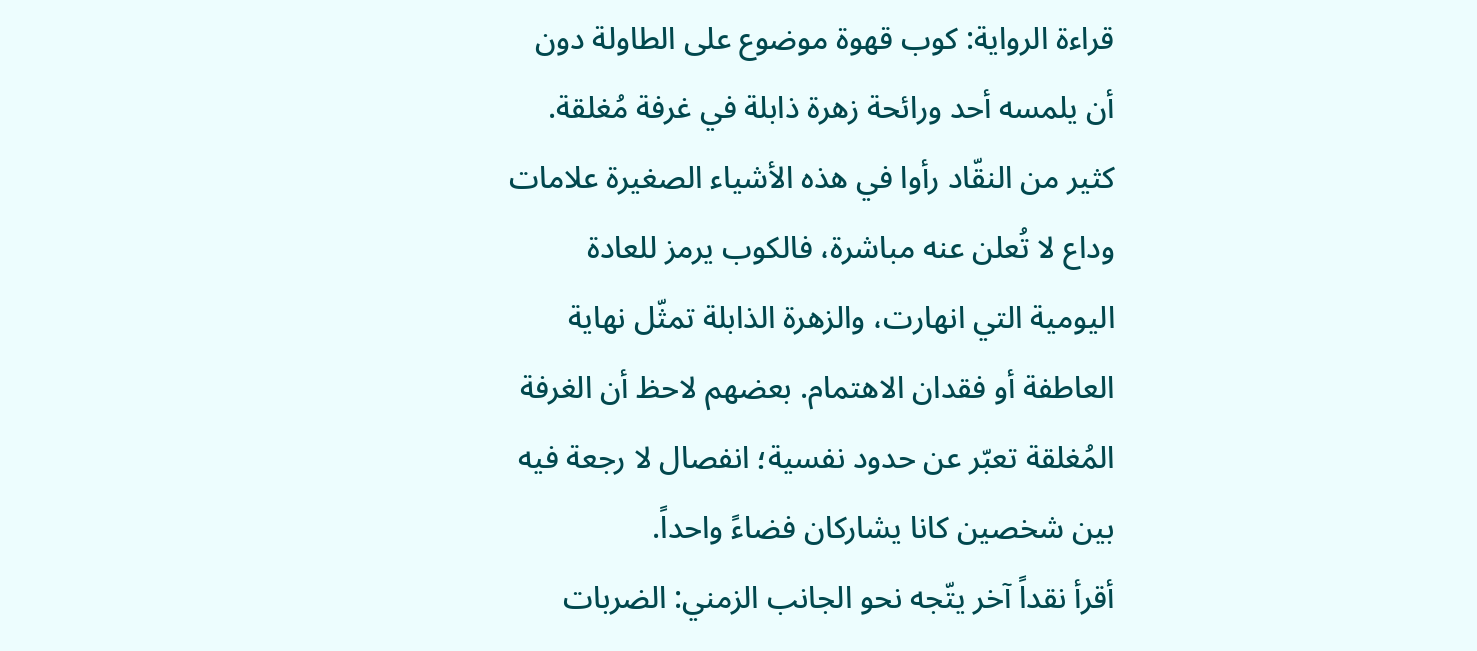قراءة الرواية: كوب قهوة موضوع على الطاولة دون أن يلمسه أحد ورائحة زهرة ذابلة في غرفة مُغلقة. كثير من النقّاد رأوا في هذه الأشياء الصغيرة علامات وداع لا تُعلن عنه مباشرة، فالكوب يرمز للعادة اليومية التي انهارت، والزهرة الذابلة تمثّل نهاية العاطفة أو فقدان الاهتمام. بعضهم لاحظ أن الغرفة المُغلقة تعبّر عن حدود نفسية؛ انفصال لا رجعة فيه بين شخصين كانا يشاركان فضاءً واحداً.
أقرأ نقداً آخر يتّجه نحو الجانب الزمني: الضربات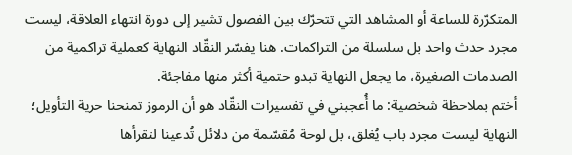المتكرّرة للساعة أو المشاهد التي تتحرّك بين الفصول تشير إلى دورة انتهاء العلاقة، ليست مجرد حدث واحد بل سلسلة من التراكمات. هنا يفسّر النقّاد النهاية كعملية تراكمية من الصدمات الصغيرة، ما يجعل النهاية تبدو حتمية أكثر منها مفاجئة.
أختم بملاحظة شخصية: ما أُعجبني في تفسيرات النقّاد هو أن الرموز تمنحنا حرية التأويل؛ النهاية ليست مجرد باب يُغلق، بل لوحة مُقسّمة من دلائل تُدعينا لنقرأها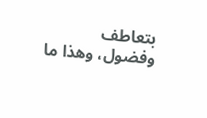بتعاطف وفضول، وهذا ما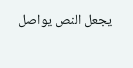يجعل النص يواصل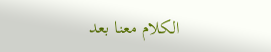الكلام معنا بعد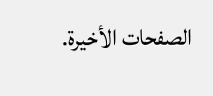الصفحات الأخيرة.